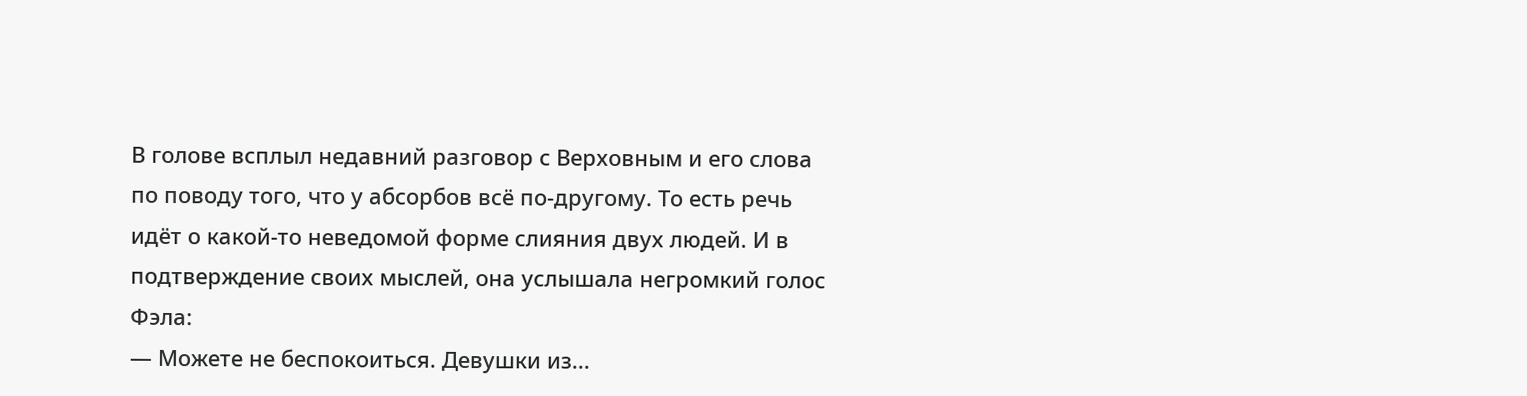В голове всплыл недавний разговор с Верховным и его слова по поводу того, что у абсорбов всё по-другому. То есть речь идёт о какой-то неведомой форме слияния двух людей. И в подтверждение своих мыслей, она услышала негромкий голос Фэла:
— Можете не беспокоиться. Девушки из...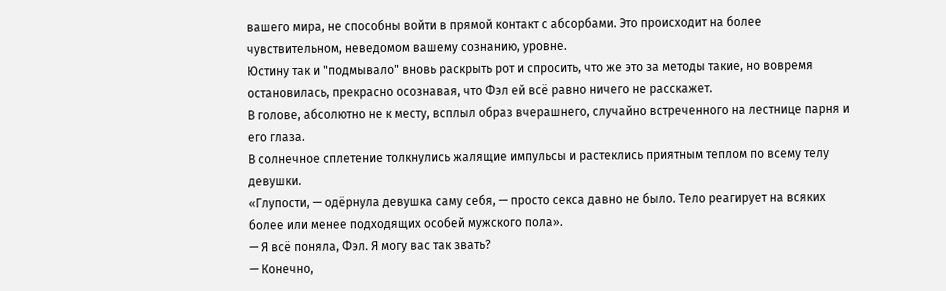вашего мира, не способны войти в прямой контакт с абсорбами. Это происходит на более чувствительном, неведомом вашему сознанию, уровне.
Юстину так и "подмывало" вновь раскрыть рот и спросить, что же это за методы такие, но вовремя остановилась, прекрасно осознавая, что Фэл ей всё равно ничего не расскажет.
В голове, абсолютно не к месту, всплыл образ вчерашнего, случайно встреченного на лестнице парня и его глаза.
В солнечное сплетение толкнулись жалящие импульсы и растеклись приятным теплом по всему телу девушки.
«Глупости, — одёрнула девушка саму себя, — просто секса давно не было. Тело реагирует на всяких более или менее подходящих особей мужского пола».
— Я всё поняла, Фэл. Я могу вас так звать?
— Конечно,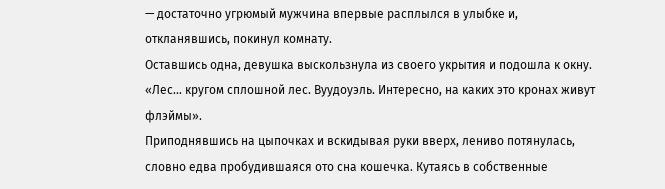— достаточно угрюмый мужчина впервые расплылся в улыбке и, откланявшись, покинул комнату.
Оставшись одна, девушка выскользнула из своего укрытия и подошла к окну.
«Лес... кругом сплошной лес. Вуудоуэль. Интересно, на каких это кронах живут флэймы».
Приподнявшись на цыпочках и вскидывая руки вверх, лениво потянулась, словно едва пробудившаяся ото сна кошечка. Кутаясь в собственные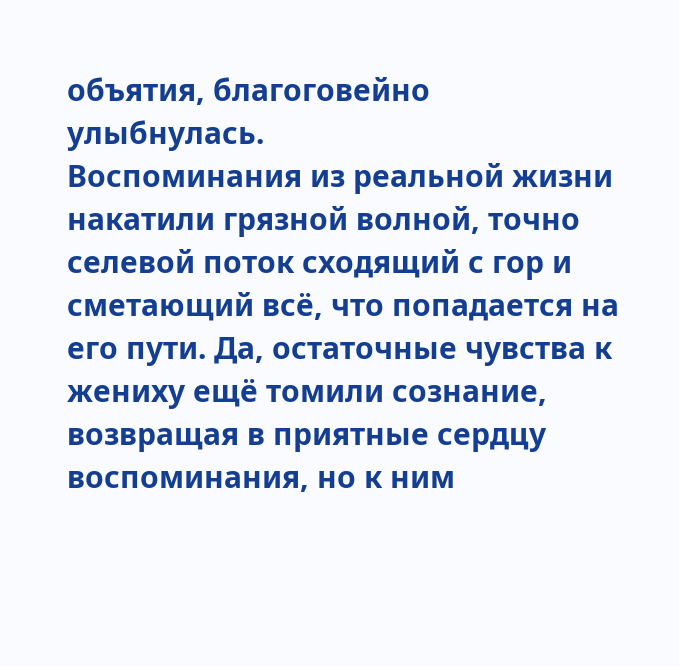объятия, благоговейно улыбнулась.
Воспоминания из реальной жизни накатили грязной волной, точно селевой поток сходящий с гор и сметающий всё, что попадается на его пути. Да, остаточные чувства к жениху ещё томили сознание, возвращая в приятные сердцу воспоминания, но к ним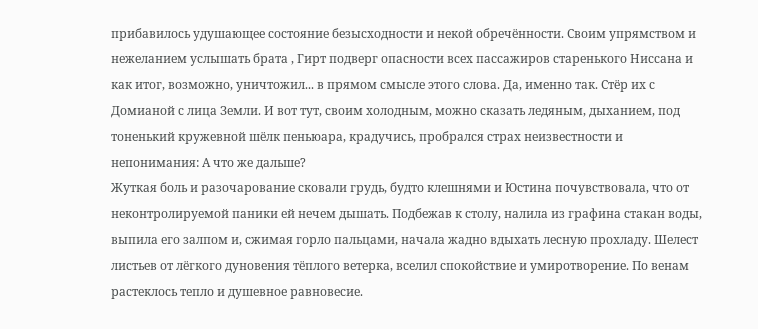прибавилось удушающее состояние безысходности и некой обречённости. Своим упрямством и нежеланием услышать брата , Гирт подверг опасности всех пассажиров старенького Ниссана и как итог, возможно, уничтожил... в прямом смысле этого слова. Да, именно так. Стёр их с Домианой с лица Земли. И вот тут, своим холодным, можно сказать ледяным, дыханием, под тоненький кружевной шёлк пеньюара, крадучись, пробрался страх неизвестности и непонимания: А что же дальше?
Жуткая боль и разочарование сковали грудь, будто клешнями и Юстина почувствовала, что от неконтролируемой паники ей нечем дышать. Подбежав к столу, налила из графина стакан воды, выпила его залпом и, сжимая горло пальцами, начала жадно вдыхать лесную прохладу. Шелест листьев от лёгкого дуновения тёплого ветерка, вселил спокойствие и умиротворение. По венам растеклось тепло и душевное равновесие.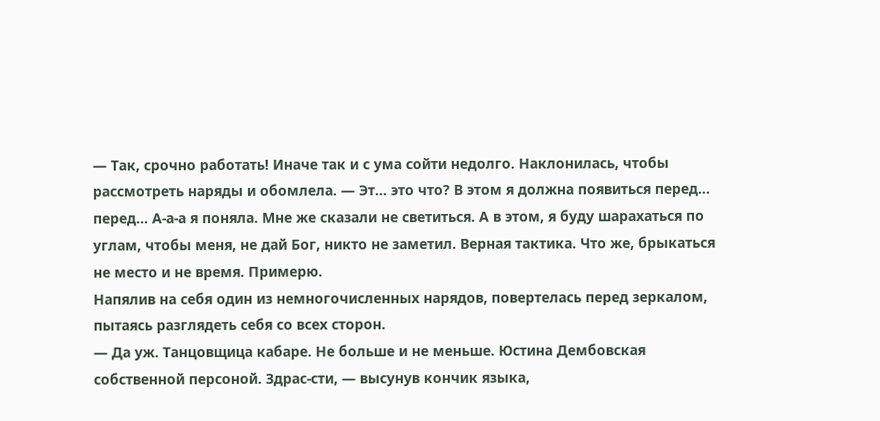— Так, срочно работать! Иначе так и с ума сойти недолго. Наклонилась, чтобы рассмотреть наряды и обомлела. — Эт... это что? В этом я должна появиться перед... перед... А-а-а я поняла. Мне же сказали не светиться. А в этом, я буду шарахаться по углам, чтобы меня, не дай Бог, никто не заметил. Верная тактика. Что же, брыкаться не место и не время. Примерю.
Напялив на себя один из немногочисленных нарядов, повертелась перед зеркалом, пытаясь разглядеть себя со всех сторон.
— Да уж. Танцовщица кабаре. Не больше и не меньше. Юстина Дембовская собственной персоной. Здрас-сти, — высунув кончик языка,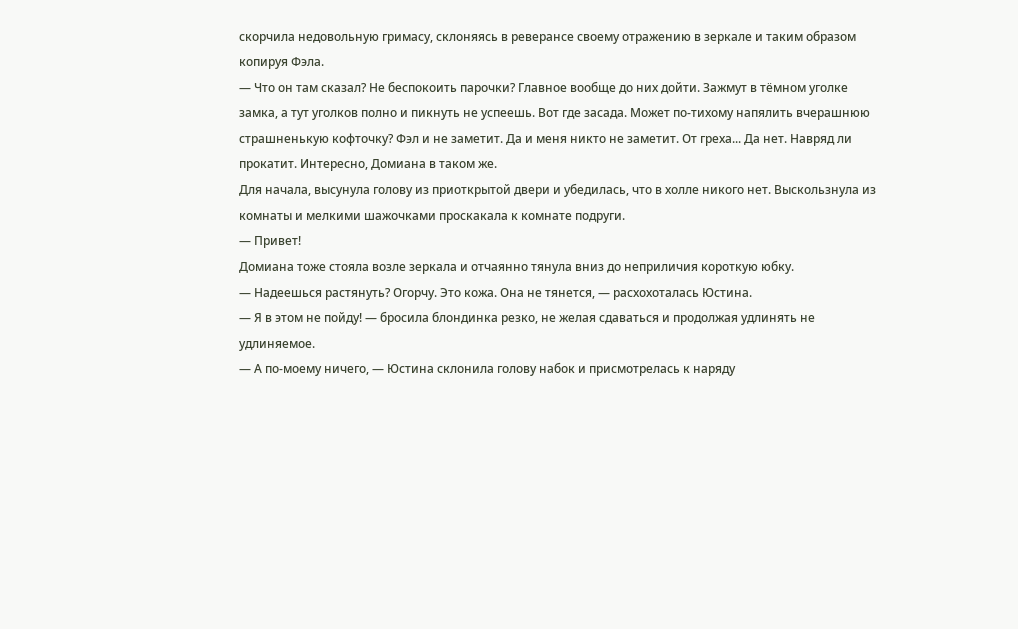скорчила недовольную гримасу, склоняясь в реверансе своему отражению в зеркале и таким образом копируя Фэла.
— Что он там сказал? Не беспокоить парочки? Главное вообще до них дойти. Зажмут в тёмном уголке замка, а тут уголков полно и пикнуть не успеешь. Вот где засада. Может по-тихому напялить вчерашнюю страшненькую кофточку? Фэл и не заметит. Да и меня никто не заметит. От греха... Да нет. Навряд ли прокатит. Интересно, Домиана в таком же.
Для начала, высунула голову из приоткрытой двери и убедилась, что в холле никого нет. Выскользнула из комнаты и мелкими шажочками проскакала к комнате подруги.
— Привет!
Домиана тоже стояла возле зеркала и отчаянно тянула вниз до неприличия короткую юбку.
— Надеешься растянуть? Огорчу. Это кожа. Она не тянется, — расхохоталась Юстина.
— Я в этом не пойду! — бросила блондинка резко, не желая сдаваться и продолжая удлинять не удлиняемое.
— А по-моему ничего, — Юстина склонила голову набок и присмотрелась к наряду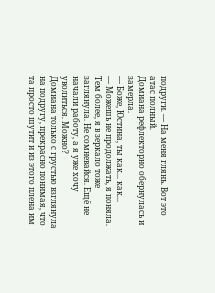подруги. — На меня глянь. Вот это атас полный.
Домиана рефлекторно обернулась и замерла.
— Боже, Юстина, ты как... как...
— Можешь не продолжать, я поняла. Тем более, я в зеркало тоже заглянула. Не сомневайся. Ещё не начали работу, а я уже хочу уволиться. Можно?
Домиана только с грустью взглянула на подругу, прекрасно понимая, что та просто шутит и из этого плена им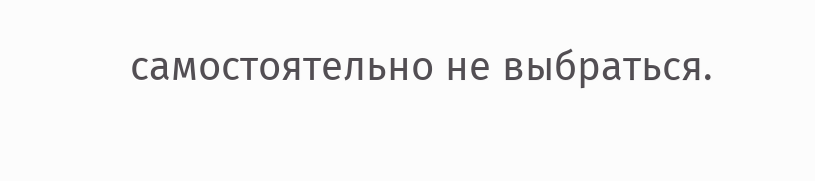самостоятельно не выбраться.